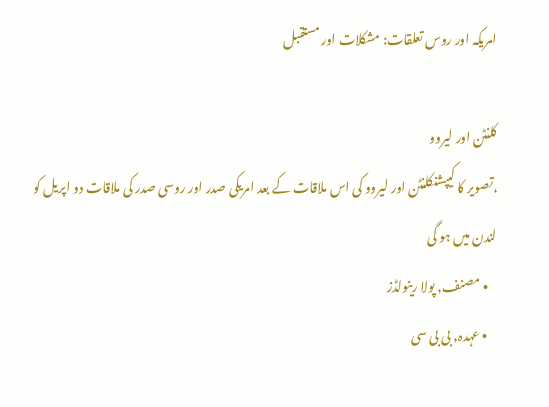امریکہ اور روس تعلقات: مشکلات اور مستقبل

کلنٹن اور لیروو
،تصویر کا کیپشنکلنٹن اور لیروو کی اس ملاقات کے بعد امریکی صدر اور روسی صدر کی ملاقات دو اپریل کو لندن میں ہو گی
    • مصنف, پولا رینولڈز
    • عہدہ, بی بی سی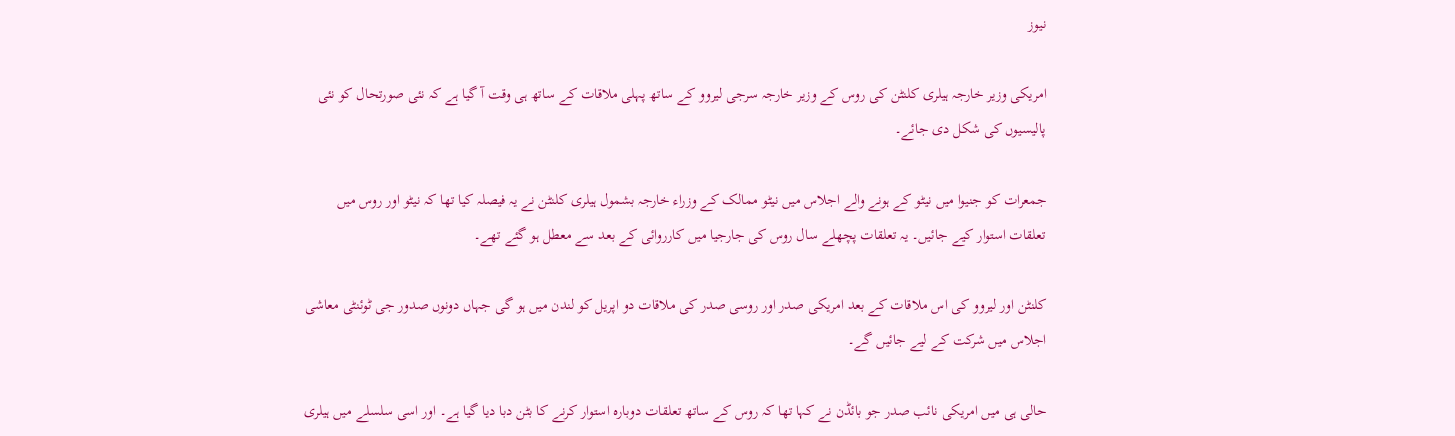نیوز

امریکی وزیر خارجہ ہیلری کلنٹن کی روس کے وزیر خارجہ سرجی لیروو کے ساتھ پہلی ملاقات کے ساتھ ہی وقت آ گیا ہے کہ نئی صورتحال کو نئی پالیسیوں کی شکل دی جائے۔

جمعرات کو جنیوا میں نیٹو کے ہونے والے اجلاس میں نیٹو ممالک کے وزراء خارجہ بشمول ہیلری کلنٹن نے یہ فیصلہ کیا تھا کہ نیٹو اور روس میں تعلقات استوار کیے جائیں۔ یہ تعلقات پچھلے سال روس کی جارجیا میں کارروائی کے بعد سے معطل ہو گئے تھے۔

کلنٹن اور لیروو کی اس ملاقات کے بعد امریکی صدر اور روسی صدر کی ملاقات دو اپریل کو لندن میں ہو گی جہاں دونوں صدور جی ٹوئنٹی معاشی اجلاس میں شرکت کے لیے جائیں گے۔

حالی ہی میں امریکی نائب صدر جو بائڈن نے کہا تھا کہ روس کے ساتھ تعلقات دوبارہ استوار کرنے کا بٹن دبا دیا گیا ہے۔ اور اسی سلسلے میں ہیلری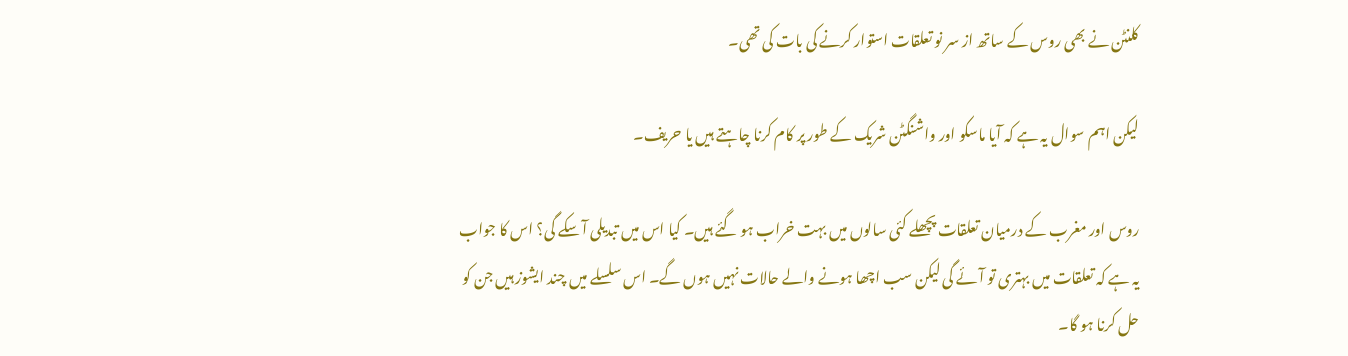کلنٹن نے بھی روس کے ساتھ از سر نو تعلقات استوار کرنے کی بات کی تھی۔

لیکن اہم سوال یہ ہے کہ آیا ماسکو اور واشنگٹن شریک کے طور پر کام کرنا چاہتے ہیں یا حریف۔

روس اور مغرب کے درمیان تعلقات پچھلے کئی سالوں میں بہت خراب ہو گئے ہیں۔ کیا اس میں تبدیلی آ سکے گی؟ اس کا جواب یہ ہے کہ تعلقات میں بہتری تو آئے گی لیکن سب اچھا ہونے والے حالات نہیں ہوں گے۔ اس سلسلے میں چند ایشوز ہیں جن کو حل کرنا ہو گا۔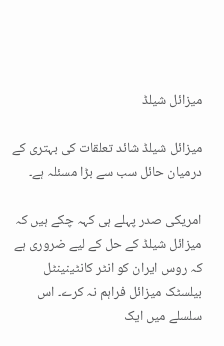میزائل شیلڈ

میزائل شیلڈ شائد تعلقات کی بہتری کے درمیان حائل سب سے بڑا مسئلہ ہے۔

امریکی صدر پہلے ہی کہہ چکے ہیں کہ میزائل شیلڈ کے حل کے لیے ضروری ہے کہ روس ایران کو انٹر کانٹینینٹل بیلسٹک میزائل فراہم نہ کرے۔ اس سلسلے میں ایک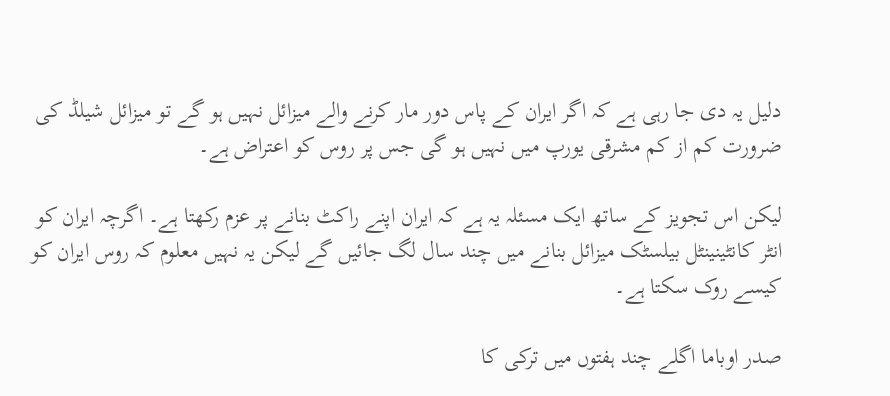دلیل یہ دی جا رہی ہے کہ اگر ایران کے پاس دور مار کرنے والے میزائل نہیں ہو گے تو میزائل شیلڈ کی ضرورت کم از کم مشرقی یورپ میں نہیں ہو گی جس پر روس کو اعتراض ہے۔

لیکن اس تجویز کے ساتھ ایک مسئلہ یہ ہے کہ ایران اپنے راکٹ بنانے پر عزم رکھتا ہے۔ اگرچہ ایران کو انٹر کانٹینینٹل بیلسٹک میزائل بنانے میں چند سال لگ جائیں گے لیکن یہ نہیں معلوم کہ روس ایران کو کیسے روک سکتا ہے۔

صدر اوباما اگلے چند ہفتوں میں ترکی کا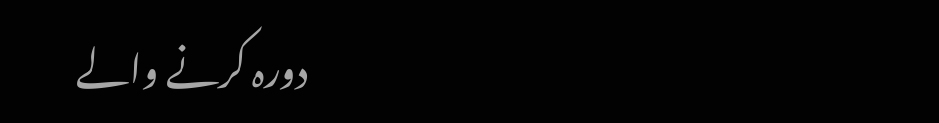دورہ کرنے والے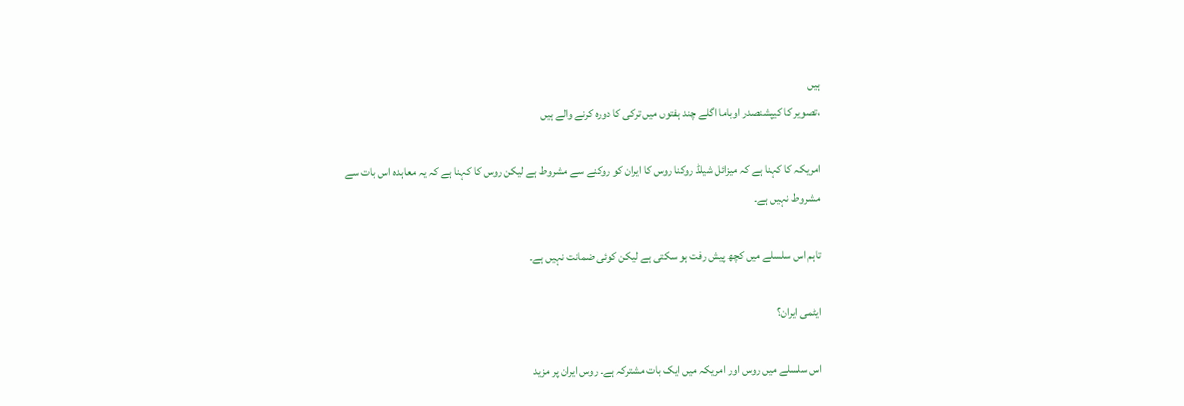ہیں
،تصویر کا کیپشنصدر اوباما اگلے چند ہفتوں میں ترکی کا دورہ کرنے والے ہیں

امریکہ کا کہنا ہے کہ میزائل شیلڈ روکنا روس کا ایران کو روکنے سے مشروط ہے لیکن روس کا کہنا ہے کہ یہ معاہدہ اس بات سے مشروط نہیں ہے۔

تاہم اس سلسلے میں کچھ پیش رفت ہو سکتی ہے لیکن کوئی ضمانت نہیں ہے۔

ایٹمی ایران؟

اس سلسلے میں روس اور امریکہ میں ایک بات مشترکہ ہے۔ روس ایران پر مزید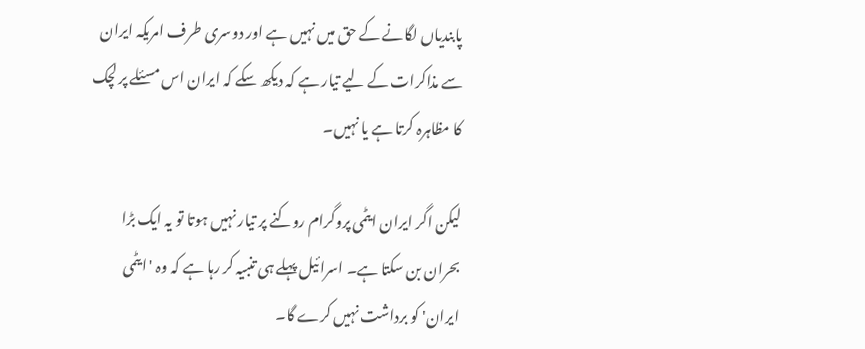پابندیاں لگانے کے حق میں نہیں ہے اور دوسری طرف امریکہ ایران سے مذاکرات کے لیے تیار ہے کہ دیکھ سکے کہ ایران اس مسئلے پر لچک کا مظاہرہ کرتا ہے یا نہیں۔

لیکن اگر ایران ایٹمی پروگرام روکنے پر تیار نہیں ہوتا تو یہ ایک بڑا بحران بن سکتا ہے۔ اسرائیل پہلے ہی تنبیہ کر رہا ہے کہ وہ 'ایٹمی ایران' کو برداشت نہیں کرے گا۔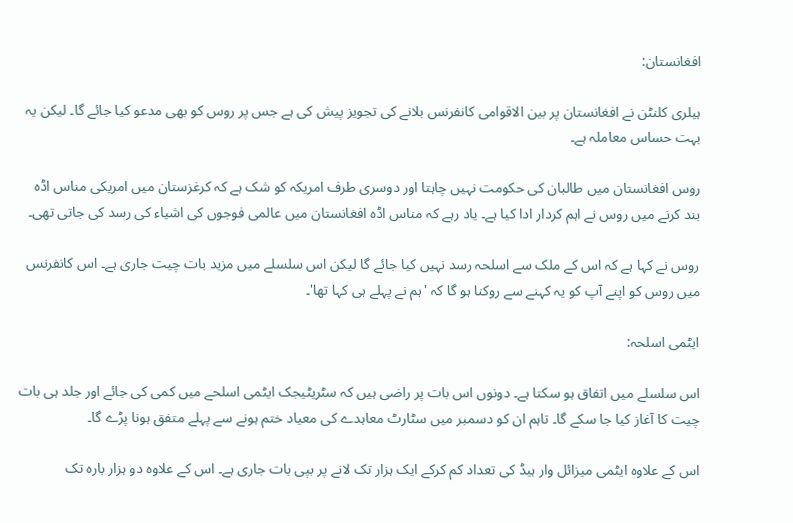افغانستان:

ہیلری کلنٹن نے افغانستان پر بین الاقوامی کانفرنس بلانے کی تجویز پیش کی ہے جس پر روس کو بھی مدعو کیا جائے گا۔ لیکن یہ بہت حساس معاملہ ہے۔

روس افغانستان میں طالبان کی حکومت نہیں چاہتا اور دوسری طرف امریکہ کو شک ہے کہ کرغزستان میں امریکی مناس اڈہ بند کرنے میں روس نے اہم کردار ادا کیا ہے۔ یاد رہے کہ مناس اڈہ افغانستان میں عالمی فوجوں کی اشیاء کی رسد کی جاتی تھی۔

روس نے کہا ہے کہ اس کے ملک سے اسلحہ رسد نہیں کیا جائے گا لیکن اس سلسلے میں مزید بات چیت جاری ہے۔ اس کانفرنس میں روس کو اپنے آپ کو یہ کہنے سے روکنا ہو گا کہ 'ہم نے پہلے ہی کہا تھا'۔

ایٹمی اسلحہ:

اس سلسلے میں اتفاق ہو سکتا ہے۔ دونوں اس بات پر راضی ہیں کہ سٹریٹیجک ایٹمی اسلحے میں کمی کی جائے اور جلد ہی بات چیت کا آغاز کیا جا سکے گا۔ تاہم ان کو دسمبر میں سٹارٹ معاہدے کی معیاد ختم ہونے سے پہلے متفق ہونا پڑے گا۔

اس کے علاوہ ایٹمی میزائل وار ہیڈ کی تعداد کم کرکے ایک ہزار تک لانے پر بپی بات جاری ہے۔ اس کے علاوہ دو ہزار بارہ تک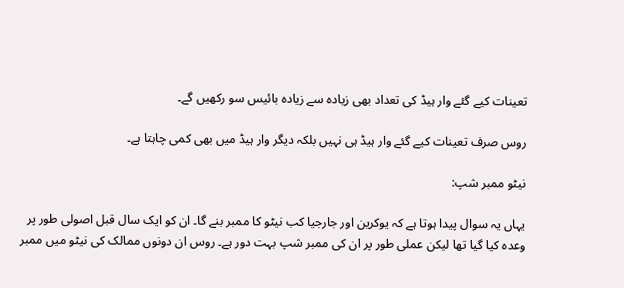تعینات کیے گئے وار ہیڈ کی تعداد بھی زیادہ سے زیادہ بائیس سو رکھیں گے۔

روس صرف تعینات کیے گئے وار ہیڈ ہی نہیں بلکہ دیگر وار ہیڈ میں بھی کمی چاہتا ہے۔

نیٹو ممبر شپ:

یہاں یہ سوال پیدا ہوتا ہے کہ یوکرین اور جارجیا کب نیٹو کا ممبر بنے گا۔ ان کو ایک سال قبل اصولی طور پر وعدہ کیا گیا تھا لیکن عملی طور پر ان کی ممبر شپ بہت دور ہے۔ روس ان دونوں ممالک کی نیٹو میں ممبر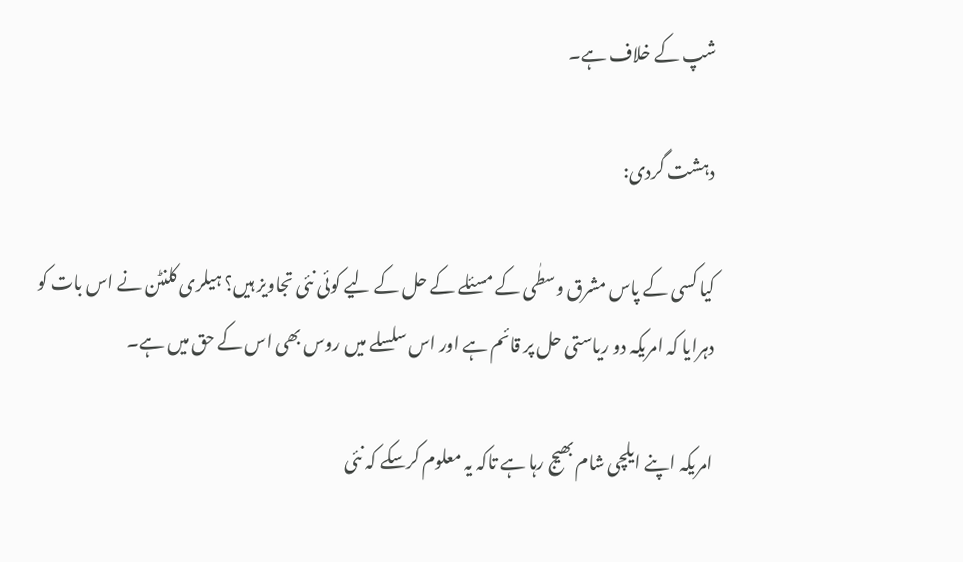شپ کے خلاف ہے۔

دہشت گردی:

کیا کسی کے پاس مشرق وسطٰی کے مسئلے کے حل کے لیے کوئی نئی تجاویز ہیں؟ ہیلری کلنٹن نے اس بات کو دہرایا کہ امریکہ دو ریاستی حل پر قائم ہے اور اس سلسلے میں روس بھی اس کے حق میں ہے۔

امریکہ اپنے ایلچی شام بھیج رہا ہے تاکہ یہ معلوم کرسکے کہ نئی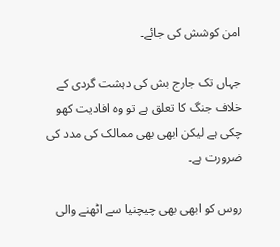امن کوشش کی جائے۔

جہاں تک جارج بش کی دہشت گردی کے خلاف جنگ کا تعلق ہے تو وہ افادیت کھو چکی ہے لیکن ابھی بھی ممالک کی مدد کی ضرورت ہے۔

روس کو ابھی بھی چیچنیا سے اٹھنے والی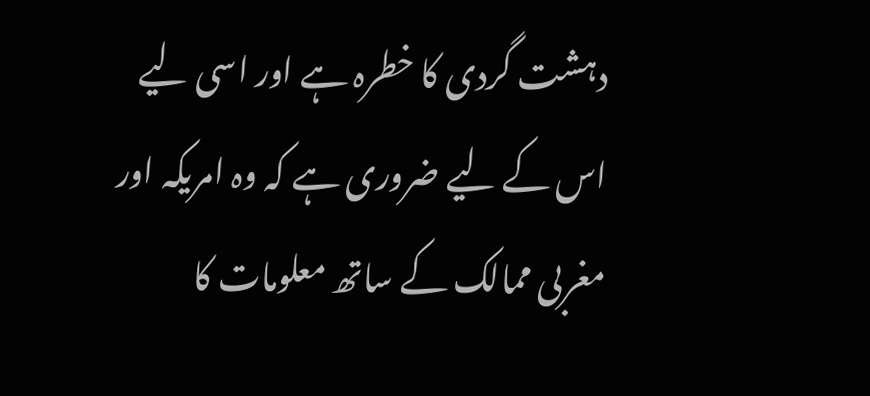دہشت گردی کا خطرہ ہے اور اسی لیے اس کے لیے ضروری ہے کہ وہ امریکہ اور مغربی ممالک کے ساتھ معلومات کا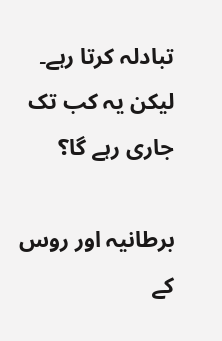تبادلہ کرتا رہے۔ لیکن یہ کب تک جاری رہے گا؟

برطانیہ اور روس کے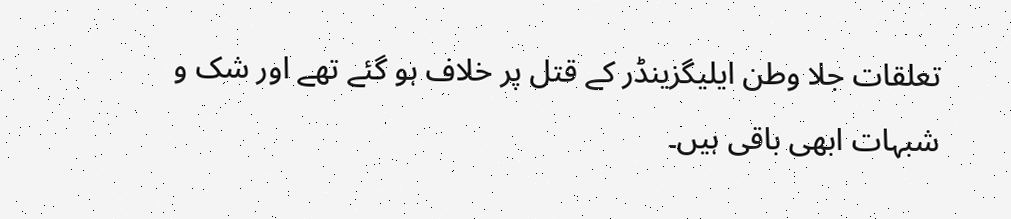تعلقات جلا وطن ایلیگزینڈر کے قتل پر خلاف ہو گئے تھے اور شک و شبہات ابھی باقی ہیں۔